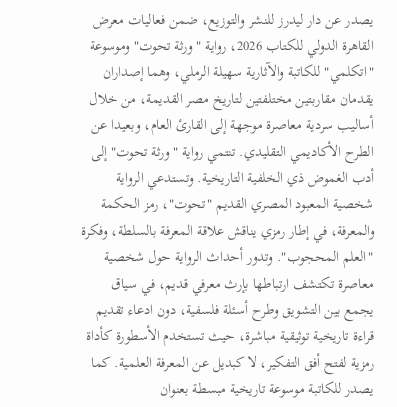يصدر عن دار ليدرز للنشر والتوزيع، ضمن فعاليات معرض القاهرة الدولي للكتاب 2026، رواية "ورثة تحوت" وموسوعة "اتكلمي" للكاتبة والآثارية سهيلة الرملي، وهما إصداران يقدمان مقاربتين مختلفتين لتاريخ مصر القديمة، من خلال أساليب سردية معاصرة موجهة إلى القارئ العام، وبعيدا عن الطرح الأكاديمي التقليدي. تنتمي رواية "ورثة تحوت" إلى أدب الغموض ذي الخلفية التاريخية. وتستدعي الرواية شخصية المعبود المصري القديم "تحوت"، رمز الحكمة والمعرفة، في إطار رمزي يناقش علاقة المعرفة بالسلطة، وفكرة "العلم المحجوب". وتدور أحداث الرواية حول شخصية معاصرة تكتشف ارتباطها بإرث معرفي قديم، في سياق يجمع بين التشويق وطرح أسئلة فلسفية، دون ادعاء تقديم قراءة تاريخية توثيقية مباشرة، حيث تستخدم الأسطورة كأداة رمزية لفتح أفق التفكير، لا كبديل عن المعرفة العلمية. كما يصدر للكاتبة موسوعة تاريخية مبسطة بعنوان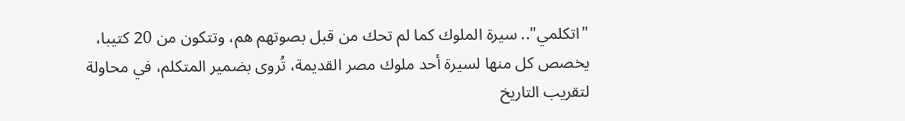"اتكلمي".. سيرة الملوك كما لم تحك من قبل بصوتهم هم، وتتكون من 20 كتيبا، يخصص كل منها لسيرة أحد ملوك مصر القديمة، تُروى بضمير المتكلم، في محاولة لتقريب التاريخ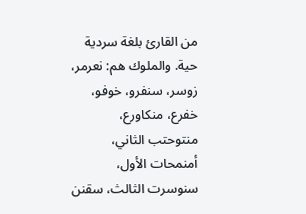من القارئ بلغة سردية حية. والملوك هم: نعرمر، زوسر، سنفرو، خوفو، خفرع، منكاورع، منتوحتب الثاني، أمنمحات الأول، سنوسرت الثالث، سقنن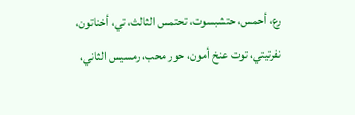رع، أحمس، حتشبسوت، تحتمس الثالث، تي، أخناتون، نفرتيتي، توت عنخ أمون، حور محب، رمسيس الثاني،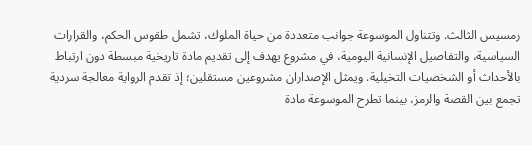رمسيس الثالث. وتتناول الموسوعة جوانب متعددة من حياة الملوك، تشمل طقوس الحكم، والقرارات السياسية، والتفاصيل الإنسانية اليومية، في مشروع يهدف إلى تقديم مادة تاريخية مبسطة دون ارتباط بالأحداث أو الشخصيات التخيلية. ويمثل الإصداران مشروعين مستقلين؛ إذ تقدم الرواية معالجة سردية تجمع بين القصة والرمز، بينما تطرح الموسوعة مادة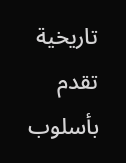تاريخية تقدم بأسلوب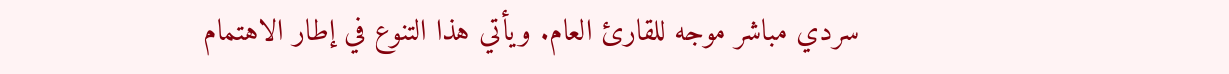سردي مباشر موجه للقارئ العام. ويأتي هذا التنوع في إطار الاهتمام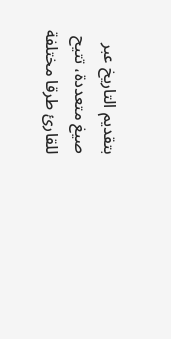بتقديم التاريخ عبر صيغ متعددة، تتيح للقارئ طرقا مختلفة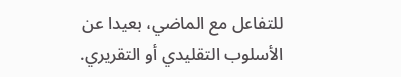للتفاعل مع الماضي، بعيدا عن الأسلوب التقليدي أو التقريري.